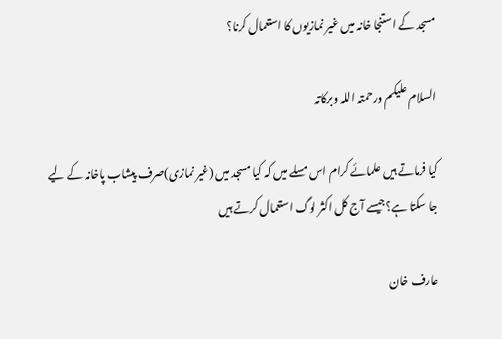مسجد کے استنجا خانہ میں غیر نمازیوں کا استعمال کرنا؟

السلام علیکم ورحمتہ اللہ وبرکاتہ

کیا فرماتے ہیں علمائے کرام اس مسلے میں کہ کیا مسجد میں (غیر نمازی)صرف پیشاب پاخانہ کے لیے جا سکتا ہے؟جیسے آج کل اکثر لوگ استعمال کرتے ہیں

عارف خان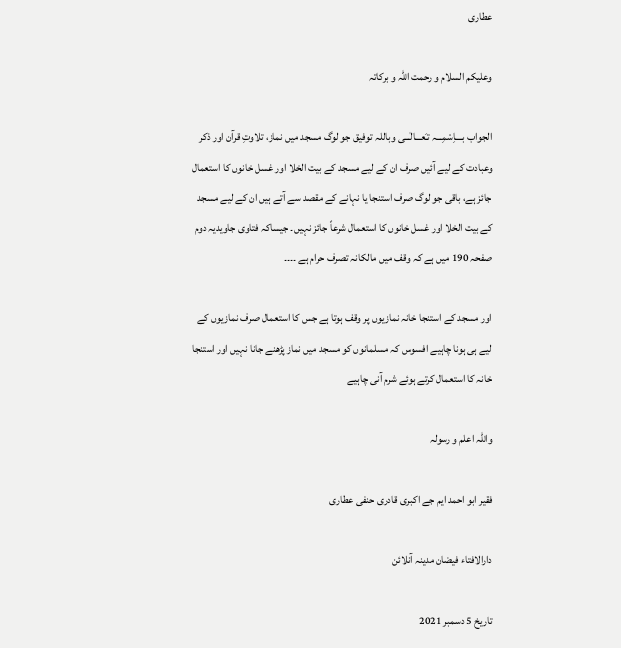عطاری

وعلیکم السلام و رحمت اللہ و برکاتہ

الجواب بــــاِسْمِـــہ تـَعـــالٰـــی وباللہ توفیق جو لوگ مسجد میں نماز، تلاوتِ قرآن اور ذکر وعبادت کے لیے آئیں صرف ان کے لیے مسجد کے بیت الخلا اور غسل خانوں کا استعمال جائز ہے، باقی جو لوگ صرف استنجا یا نہانے کے مقصد سے آتے ہیں ان کے لیے مسجد کے بیت الخلا اور غسل خانوں کا استعمال شرعاً جائز نہیں۔ جیساکہ فتاوی جاویدیہ دوم صفحہ 190 میں ہے کہ وقف میں مالکانہ تصرف حرام ہے ۔۔۔۔

اور مسجد کے استنجا خانہ نمازیوں پر وقف ہوتا ہے جس کا استعمال صرف نمازیوں کے لیے ہی ہونا چاہیے افسوس کہ مسلمانوں کو مسجد میں نماز پڑھنے جانا نہیں اور استنجا خانہ کا استعمال کرتے ہوئے شرم آنی چاہیے

واللہ اعلم و رسولہ

فقیر ابو احمد ایم جے اکبری قادری حنفی عطاری

دارالافتاء فیضان مدینہ آنلائن

تاریخ 5 دسمبر 2021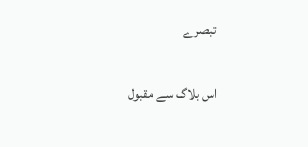تبصرے

اس بلاگ سے مقبول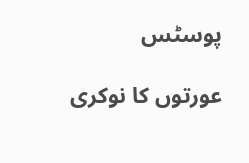پوسٹس

عورتوں کا نوکری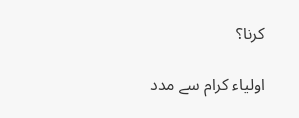کرنا؟

اولیاء کرام سے مدد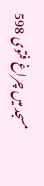مسجد میں چراغ فتوی 598